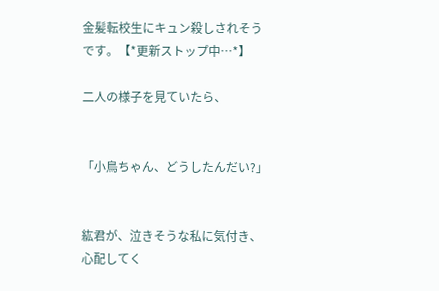金髪転校生にキュン殺しされそうです。【*更新ストップ中…*】

二人の様子を見ていたら、


「小鳥ちゃん、どうしたんだい?」


紘君が、泣きそうな私に気付き、心配してく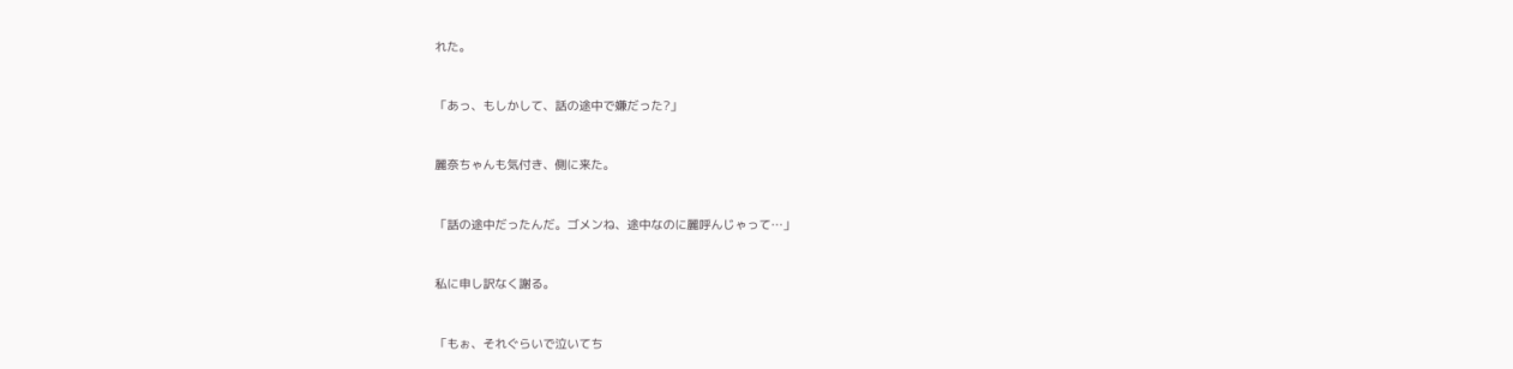れた。


「あっ、もしかして、話の途中で嫌だった?」


麗奈ちゃんも気付き、側に来た。


「話の途中だったんだ。ゴメンね、途中なのに麗呼んじゃって…」


私に申し訳なく謝る。


「もぉ、それぐらいで泣いてち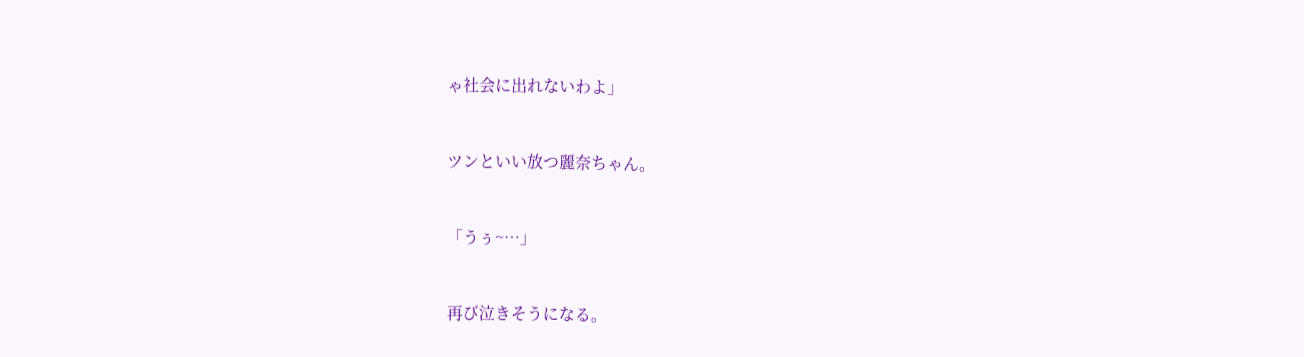ゃ社会に出れないわよ」


ツンといい放つ麗奈ちゃん。


「うぅ~…」


再び泣きそうになる。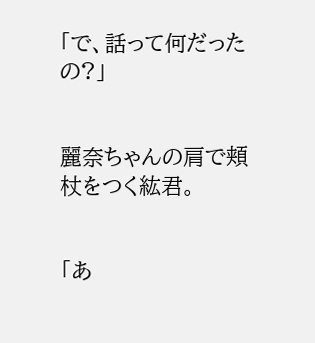「で、話って何だったの?」


麗奈ちゃんの肩で頬杖をつく紘君。


「あ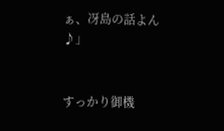ぁ、冴島の話よん♪」


すっかり御機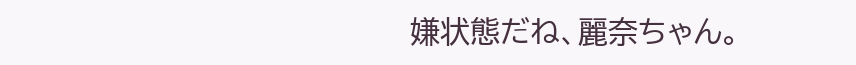嫌状態だね、麗奈ちゃん。